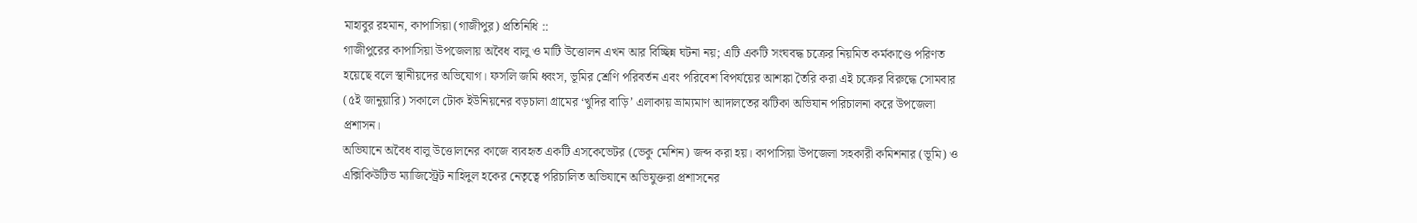মাহাবুর রহমান, কাপাসিয়া (গাজীপুর) প্রতিনিধি ::
গাজীপুরের কাপাসিয়া উপজেলায় অবৈধ বালু ও মাটি উত্তোলন এখন আর বিচ্ছিন্ন ঘটনা নয়; এটি একটি সংঘবদ্ধ চক্রের নিয়মিত কর্মকাণ্ডে পরিণত হয়েছে বলে স্থানীয়দের অভিযোগ। ফসলি জমি ধ্বংস, ভূমির শ্রেণি পরিবর্তন এবং পরিবেশ বিপর্যয়ের আশঙ্কা তৈরি করা এই চক্রের বিরুদ্ধে সোমবার (৫ই জানুয়ারি) সকালে টোক ইউনিয়নের বড়চালা গ্রামের ‘খুদির বাড়ি’ এলাকায় ভ্রাম্যমাণ আদালতের ঝটিকা অভিযান পরিচালনা করে উপজেলা প্রশাসন।
অভিযানে অবৈধ বালু উত্তোলনের কাজে ব্যবহৃত একটি এসকেভেটর (ভেকু মেশিন) জব্দ করা হয়। কাপাসিয়া উপজেলা সহকারী কমিশনার (ভূমি) ও এক্সিকিউটিভ ম্যাজিস্ট্রেট নাহিদুল হকের নেতৃত্বে পরিচালিত অভিযানে অভিযুক্তরা প্রশাসনের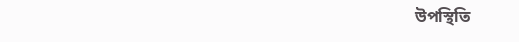উপস্থিতি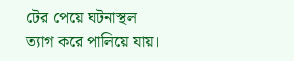টের পেয়ে ঘটনাস্থল ত্যাগ করে পালিয়ে যায়।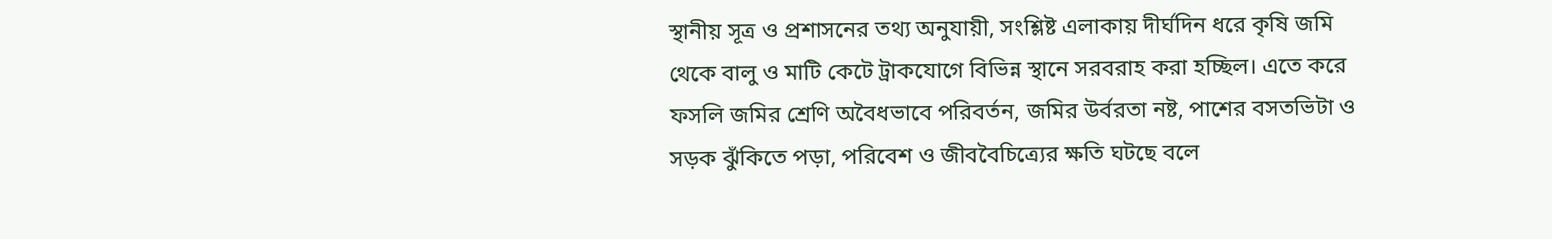স্থানীয় সূত্র ও প্রশাসনের তথ্য অনুযায়ী, সংশ্লিষ্ট এলাকায় দীর্ঘদিন ধরে কৃষি জমি থেকে বালু ও মাটি কেটে ট্রাকযোগে বিভিন্ন স্থানে সরবরাহ করা হচ্ছিল। এতে করে ফসলি জমির শ্রেণি অবৈধভাবে পরিবর্তন, জমির উর্বরতা নষ্ট, পাশের বসতভিটা ও সড়ক ঝুঁকিতে পড়া, পরিবেশ ও জীববৈচিত্র্যের ক্ষতি ঘটছে বলে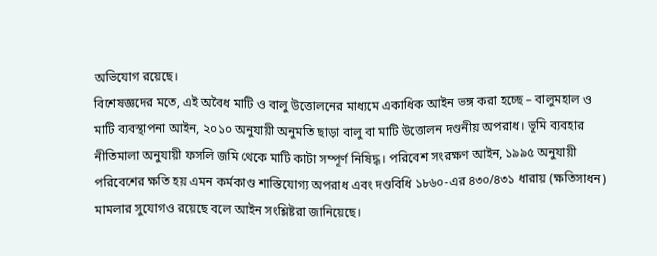অভিযোগ রয়েছে।
বিশেষজ্ঞদের মতে, এই অবৈধ মাটি ও বালু উত্তোলনের মাধ্যমে একাধিক আইন ভঙ্গ করা হচ্ছে – বালুমহাল ও মাটি ব্যবস্থাপনা আইন, ২০১০ অনুযায়ী অনুমতি ছাড়া বালু বা মাটি উত্তোলন দণ্ডনীয় অপরাধ। ভূমি ব্যবহার নীতিমালা অনুযায়ী ফসলি জমি থেকে মাটি কাটা সম্পূর্ণ নিষিদ্ধ। পরিবেশ সংরক্ষণ আইন, ১৯৯৫ অনুযায়ী পরিবেশের ক্ষতি হয় এমন কর্মকাণ্ড শাস্তিযোগ্য অপরাধ এবং দণ্ডবিধি ১৮৬০-এর ৪৩০/৪৩১ ধারায় (ক্ষতিসাধন) মামলার সুযোগও রয়েছে বলে আইন সংশ্লিষ্টরা জানিয়েছে।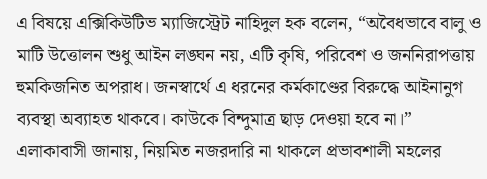এ বিষয়ে এক্সিকিউটিভ ম্যাজিস্ট্রেট নাহিদুল হক বলেন, “অবৈধভাবে বালু ও মাটি উত্তোলন শুধু আইন লঙ্ঘন নয়, এটি কৃষি, পরিবেশ ও জননিরাপত্তায় হুমকিজনিত অপরাধ। জনস্বার্থে এ ধরনের কর্মকাণ্ডের বিরুদ্ধে আইনানুগ ব্যবস্থা অব্যাহত থাকবে। কাউকে বিন্দুমাত্র ছাড় দেওয়া হবে না।”
এলাকাবাসী জানায়, নিয়মিত নজরদারি না থাকলে প্রভাবশালী মহলের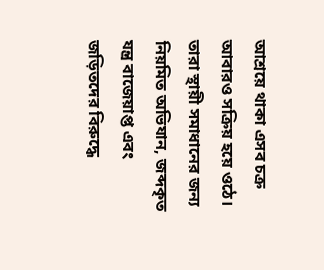আশ্রয়ে থাকা এসব চক্র আবারও সক্রিয় হয়ে ওঠে। তারা স্থায়ী সমাধানের জন্য নিয়মিত অভিযান, জব্দকৃত যন্ত্র বাজেয়াপ্ত এবং জড়িতদের বিরুদ্ধে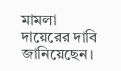মামলা দায়েরের দাবি জানিয়েছেন।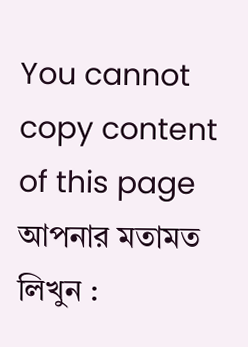You cannot copy content of this page
আপনার মতামত লিখুন :